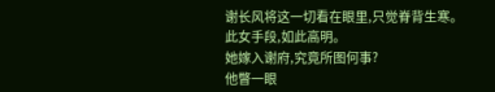谢长风将这一切看在眼里,只觉脊背生寒。
此女手段,如此高明。
她嫁入谢府,究竟所图何事?
他瞥一眼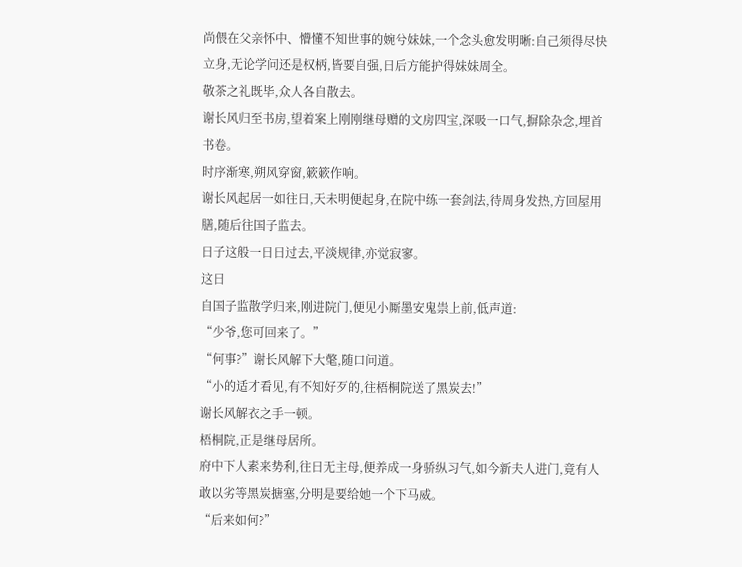尚偎在父亲怀中、懵懂不知世事的婉兮妹妹,一个念头愈发明晰:自己须得尽快立身,无论学问还是权柄,皆要自强,日后方能护得妹妹周全。
敬茶之礼既毕,众人各自散去。
谢长风归至书房,望着案上刚刚继母赠的文房四宝,深吸一口气,摒除杂念,埋首书卷。
时序渐寒,朔风穿窗,簌簌作响。
谢长风起居一如往日,天未明便起身,在院中练一套剑法,待周身发热,方回屋用膳,随后往国子监去。
日子这般一日日过去,平淡规律,亦觉寂寥。
这日
自国子监散学归来,刚进院门,便见小厮墨安鬼祟上前,低声道:
“少爷,您可回来了。”
“何事?”谢长风解下大氅,随口问道。
“小的适才看见,有不知好歹的,往梧桐院送了黑炭去!”
谢长风解衣之手一顿。
梧桐院,正是继母居所。
府中下人素来势利,往日无主母,便养成一身骄纵习气,如今新夫人进门,竟有人敢以劣等黑炭搪塞,分明是要给她一个下马威。
“后来如何?”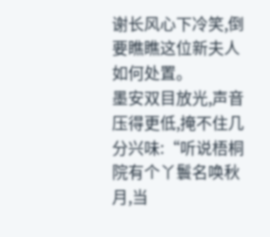谢长风心下冷笑,倒要瞧瞧这位新夫人如何处置。
墨安双目放光,声音压得更低,掩不住几分兴味:“听说梧桐院有个丫鬟名唤秋月,当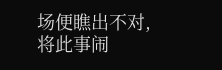场便瞧出不对,将此事闹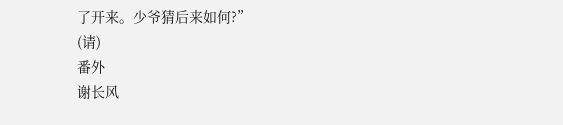了开来。少爷猜后来如何?”
(请)
番外
谢长风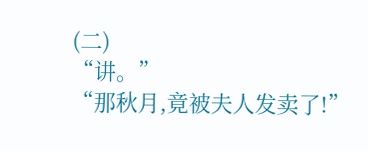(二)
“讲。”
“那秋月,竟被夫人发卖了!”